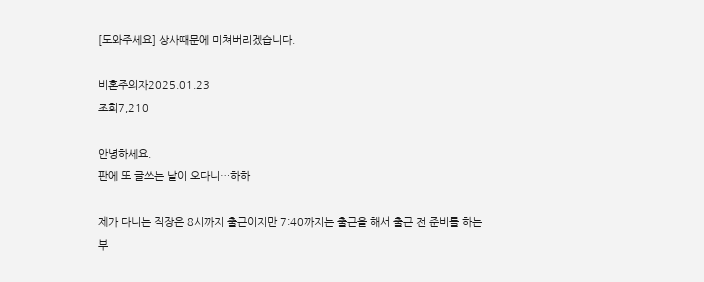[도와주세요] 상사때문에 미쳐버리겠습니다.

비혼주의자2025.01.23
조회7,210

안녕하세요.
판에 또 글쓰는 날이 오다니…하하

제가 다니는 직장은 8시까지 출근이지만 7:40까지는 출근을 해서 출근 전 준비를 하는 부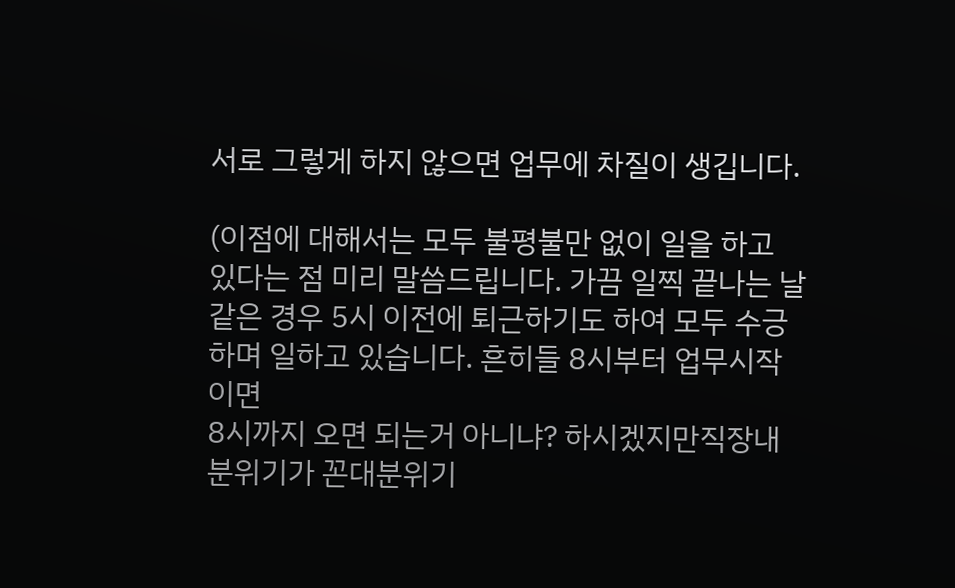서로 그렇게 하지 않으면 업무에 차질이 생깁니다.

(이점에 대해서는 모두 불평불만 없이 일을 하고 있다는 점 미리 말씀드립니다. 가끔 일찍 끝나는 날 같은 경우 5시 이전에 퇴근하기도 하여 모두 수긍하며 일하고 있습니다. 흔히들 8시부터 업무시작이면
8시까지 오면 되는거 아니냐? 하시겠지만직장내 분위기가 꼰대분위기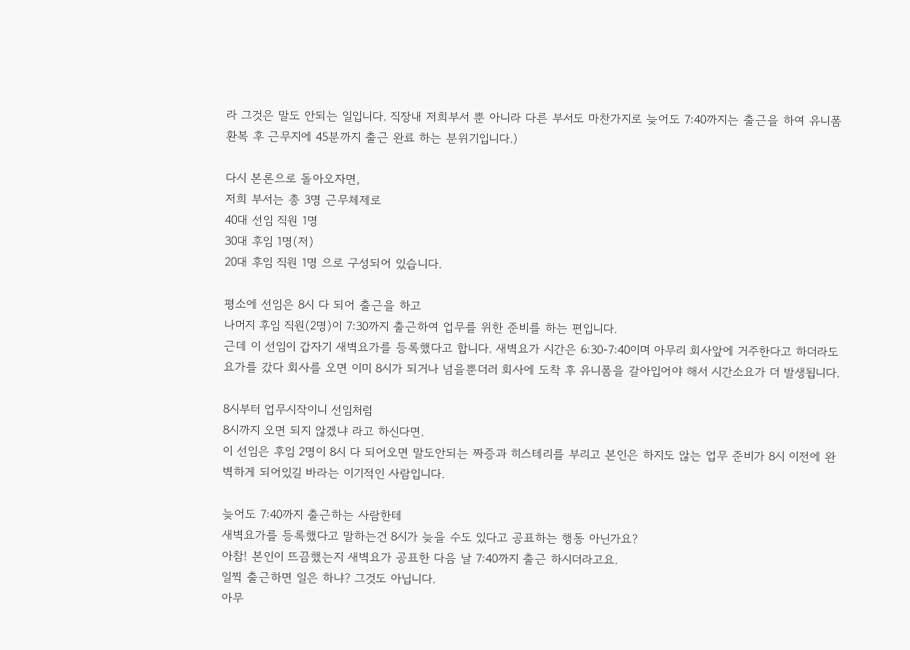라 그것은 말도 안되는 일입니다. 직장내 저희부서 뿐 아니라 다른 부서도 마찬가지로 늦어도 7:40까지는 출근을 하여 유니폼 환복 후 근무지에 45분까지 출근 완료 하는 분위기입니다.)

다시 본론으로 돌아오자면,
저희 부서는 총 3명 근무체제로
40대 선임 직원 1명
30대 후임 1명(저)
20대 후임 직원 1명 으로 구성되어 있습니다.

평소에 선임은 8시 다 되어 출근을 하고
나머지 후임 직원(2명)이 7:30까지 출근하여 업무를 위한 준비를 하는 편입니다.
근데 이 선임이 갑자기 새벽요가를 등록했다고 합니다. 새벽요가 시간은 6:30-7:40이며 아무리 회사앞에 거주한다고 하더라도 요가를 갔다 회사를 오면 이미 8시가 되거나 넘을뿐더러 회사에 도착 후 유니폼을 갈아입어야 해서 시간소요가 더 발생됩니다.

8시부터 업무시작이니 선임처럼
8시까지 오면 되지 않겠냐 라고 하신다면.
이 선임은 후임 2명이 8시 다 되어오면 말도안되는 짜증과 히스테리를 부리고 본인은 하지도 않는 업무 준비가 8시 이전에 완벽하게 되어있길 바라는 이기적인 사람입니다.

늦어도 7:40까지 출근하는 사람한테
새벽요가를 등록했다고 말하는건 8시가 늦을 수도 있다고 공표하는 행동 아닌가요?
아참! 본인이 뜨끔했는지 새벽요가 공표한 다음 날 7:40까지 출근 하시더라고요.
일찍 출근하면 일은 하냐? 그것도 아닙니다.
아무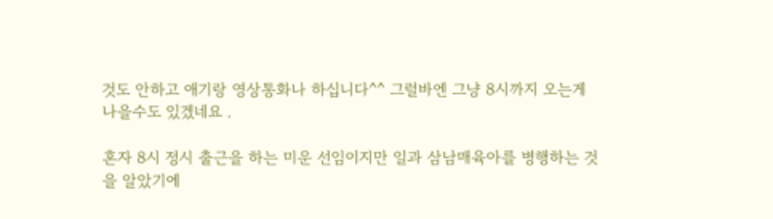것도 안하고 애기랑 영상통화나 하십니다^^ 그럴바엔 그냥 8시까지 오는게 나을수도 있겠네요 .

혼자 8시 정시 출근을 하는 미운 선임이지만 일과 삼남매육아를 병행하는 것을 알았기에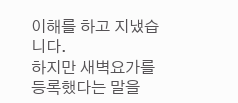이해를 하고 지냈습니다.
하지만 새벽요가를 등록했다는 말을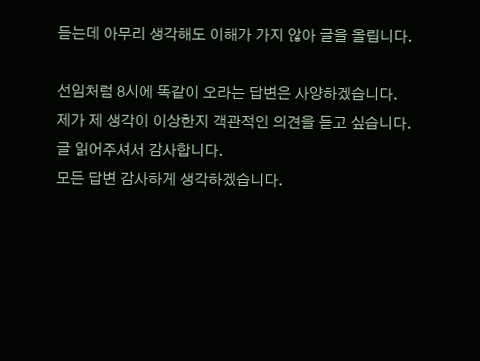듣는데 아무리 생각해도 이해가 가지 않아 글을 올립니다.

선임처럼 8시에 똑같이 오라는 답변은 사양하겠습니다.
제가 제 생각이 이상한지 객관적인 의견을 듣고 싶습니다.
글 읽어주셔서 감사합니다.
모든 답변 감사하게 생각하겠습니다.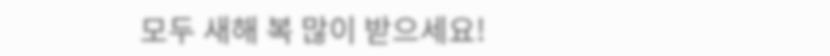모두 새해 복 많이 받으세요!